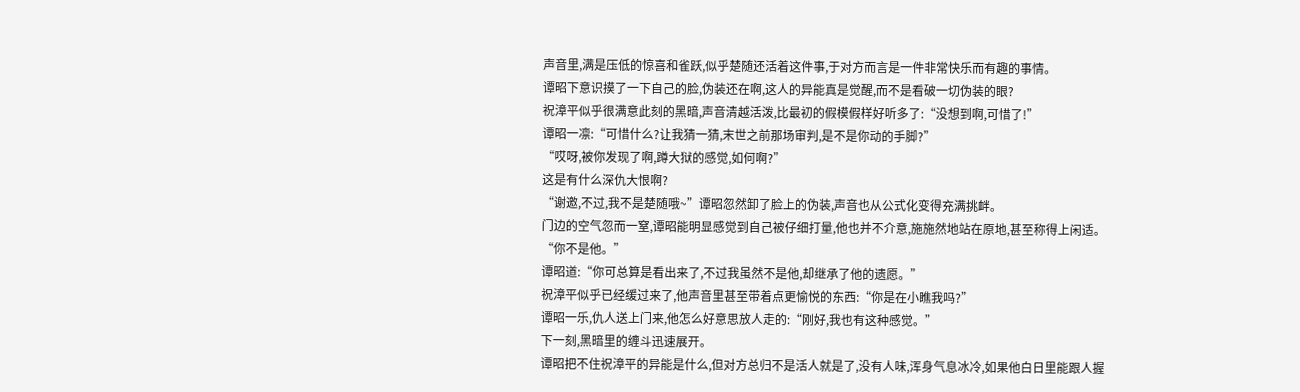声音里,满是压低的惊喜和雀跃,似乎楚随还活着这件事,于对方而言是一件非常快乐而有趣的事情。
谭昭下意识摸了一下自己的脸,伪装还在啊,这人的异能真是觉醒,而不是看破一切伪装的眼?
祝漳平似乎很满意此刻的黑暗,声音清越活泼,比最初的假模假样好听多了:“没想到啊,可惜了!”
谭昭一凛:“可惜什么?让我猜一猜,末世之前那场审判,是不是你动的手脚?”
“哎呀,被你发现了啊,蹲大狱的感觉,如何啊?”
这是有什么深仇大恨啊?
“谢邀,不过,我不是楚随哦~”谭昭忽然卸了脸上的伪装,声音也从公式化变得充满挑衅。
门边的空气忽而一窒,谭昭能明显感觉到自己被仔细打量,他也并不介意,施施然地站在原地,甚至称得上闲适。
“你不是他。”
谭昭道:“你可总算是看出来了,不过我虽然不是他,却继承了他的遗愿。”
祝漳平似乎已经缓过来了,他声音里甚至带着点更愉悦的东西:“你是在小瞧我吗?”
谭昭一乐,仇人送上门来,他怎么好意思放人走的:“刚好,我也有这种感觉。”
下一刻,黑暗里的缠斗迅速展开。
谭昭把不住祝漳平的异能是什么,但对方总归不是活人就是了,没有人味,浑身气息冰冷,如果他白日里能跟人握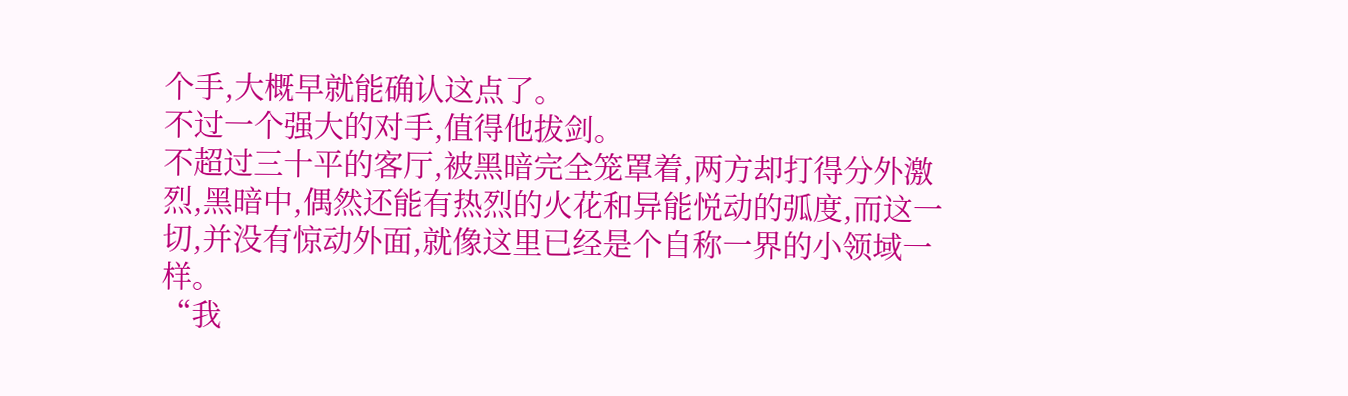个手,大概早就能确认这点了。
不过一个强大的对手,值得他拔剑。
不超过三十平的客厅,被黑暗完全笼罩着,两方却打得分外激烈,黑暗中,偶然还能有热烈的火花和异能悦动的弧度,而这一切,并没有惊动外面,就像这里已经是个自称一界的小领域一样。
“我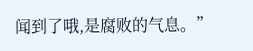闻到了哦,是腐败的气息。”